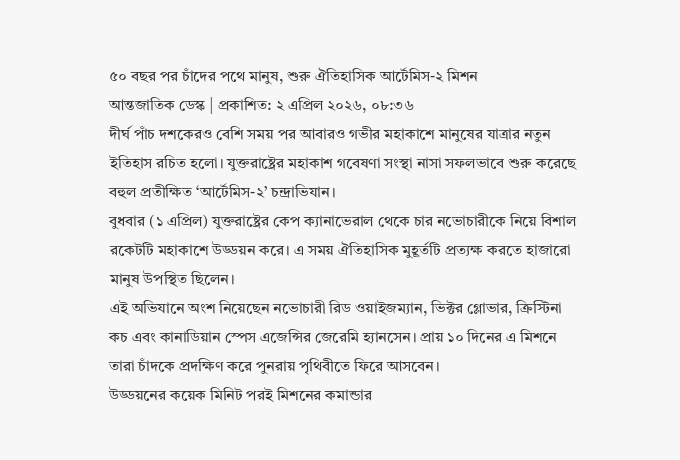৫০ বছর পর চাঁদের পথে মানুষ, শুরু ঐতিহাসিক আর্টেমিস-২ মিশন
আন্তজাতিক ডেস্ক | প্রকাশিত: ২ এপ্রিল ২০২৬, ০৮:৩৬
দীর্ঘ পাঁচ দশকেরও বেশি সময় পর আবারও গভীর মহাকাশে মানুষের যাত্রার নতুন ইতিহাস রচিত হলো। যুক্তরাষ্ট্রের মহাকাশ গবেষণা সংস্থা নাসা সফলভাবে শুরু করেছে বহুল প্রতীক্ষিত ‘আর্টেমিস-২’ চন্দ্রাভিযান।
বুধবার (১ এপ্রিল) যুক্তরাষ্ট্রের কেপ ক্যানাভেরাল থেকে চার নভোচারীকে নিয়ে বিশাল রকেটটি মহাকাশে উড্ডয়ন করে। এ সময় ঐতিহাসিক মুহূর্তটি প্রত্যক্ষ করতে হাজারো মানুষ উপস্থিত ছিলেন।
এই অভিযানে অংশ নিয়েছেন নভোচারী রিড ওয়াইজম্যান, ভিক্টর গ্লোভার, ক্রিস্টিনা কচ এবং কানাডিয়ান স্পেস এজেন্সির জেরেমি হ্যানসেন। প্রায় ১০ দিনের এ মিশনে তারা চাঁদকে প্রদক্ষিণ করে পুনরায় পৃথিবীতে ফিরে আসবেন।
উড্ডয়নের কয়েক মিনিট পরই মিশনের কমান্ডার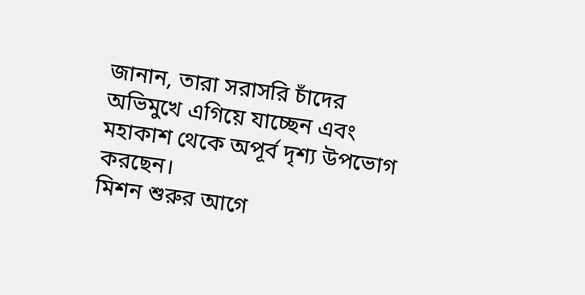জানান, তারা সরাসরি চাঁদের অভিমুখে এগিয়ে যাচ্ছেন এবং মহাকাশ থেকে অপূর্ব দৃশ্য উপভোগ করছেন।
মিশন শুরুর আগে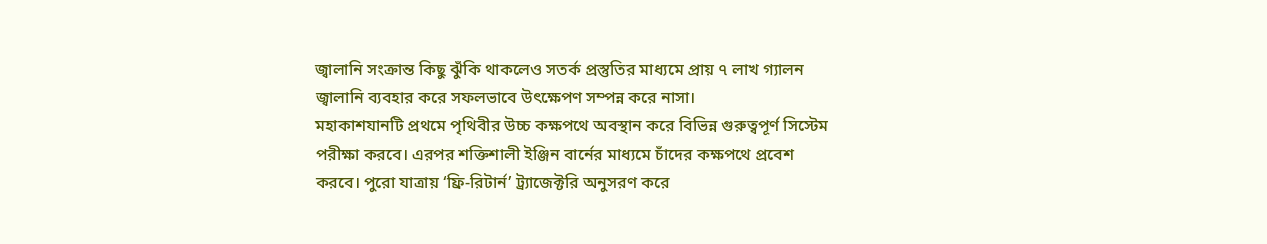জ্বালানি সংক্রান্ত কিছু ঝুঁকি থাকলেও সতর্ক প্রস্তুতির মাধ্যমে প্রায় ৭ লাখ গ্যালন জ্বালানি ব্যবহার করে সফলভাবে উৎক্ষেপণ সম্পন্ন করে নাসা।
মহাকাশযানটি প্রথমে পৃথিবীর উচ্চ কক্ষপথে অবস্থান করে বিভিন্ন গুরুত্বপূর্ণ সিস্টেম পরীক্ষা করবে। এরপর শক্তিশালী ইঞ্জিন বার্নের মাধ্যমে চাঁদের কক্ষপথে প্রবেশ করবে। পুরো যাত্রায় ‘ফ্রি-রিটার্ন’ ট্র্যাজেক্টরি অনুসরণ করে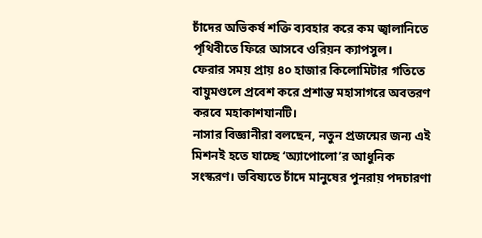চাঁদের অভিকর্ষ শক্তি ব্যবহার করে কম জ্বালানিতে পৃথিবীতে ফিরে আসবে ওরিয়ন ক্যাপসুল।
ফেরার সময় প্রায় ৪০ হাজার কিলোমিটার গতিতে বায়ুমণ্ডলে প্রবেশ করে প্রশান্ত মহাসাগরে অবতরণ করবে মহাকাশযানটি।
নাসার বিজ্ঞানীরা বলছেন, নতুন প্রজন্মের জন্য এই মিশনই হতে যাচ্ছে ‘অ্যাপোলো’র আধুনিক সংস্করণ। ভবিষ্যতে চাঁদে মানুষের পুনরায় পদচারণা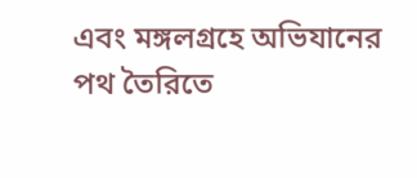এবং মঙ্গলগ্রহে অভিযানের পথ তৈরিতে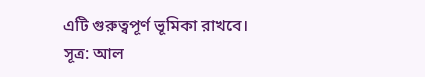এটি গুরুত্বপূর্ণ ভূমিকা রাখবে।
সূত্র: আল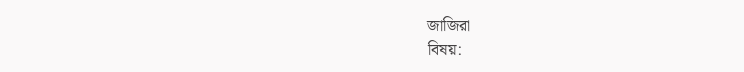জাজিরা
বিষয়: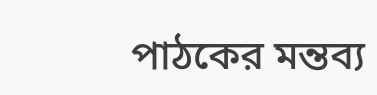পাঠকের মন্তব্য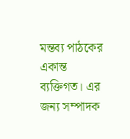মন্তব্য পাঠকের একান্ত ব্যক্তিগত। এর জন্য সম্পাদক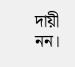দায়ী নন।